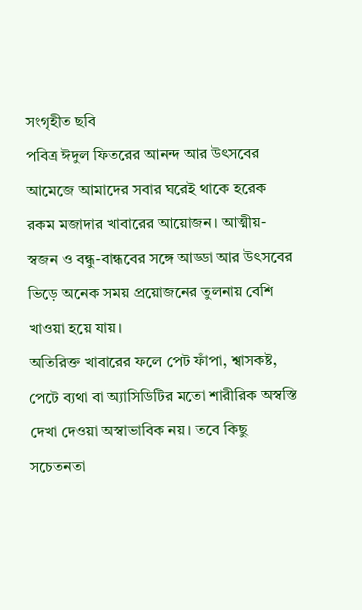সংগৃহীত ছবি
পবিত্র ঈদুল ফিতরের আনন্দ আর উৎসবের আমেজে আমাদের সবার ঘরেই থাকে হরেক রকম মজাদার খাবারের আয়োজন। আত্মীয়-স্বজন ও বন্ধু-বান্ধবের সঙ্গে আড্ডা আর উৎসবের ভিড়ে অনেক সময় প্রয়োজনের তুলনায় বেশি খাওয়া হয়ে যায়।
অতিরিক্ত খাবারের ফলে পেট ফাঁপা, শ্বাসকষ্ট, পেটে ব্যথা বা অ্যাসিডিটির মতো শারীরিক অস্বস্তি দেখা দেওয়া অস্বাভাবিক নয়। তবে কিছু সচেতনতা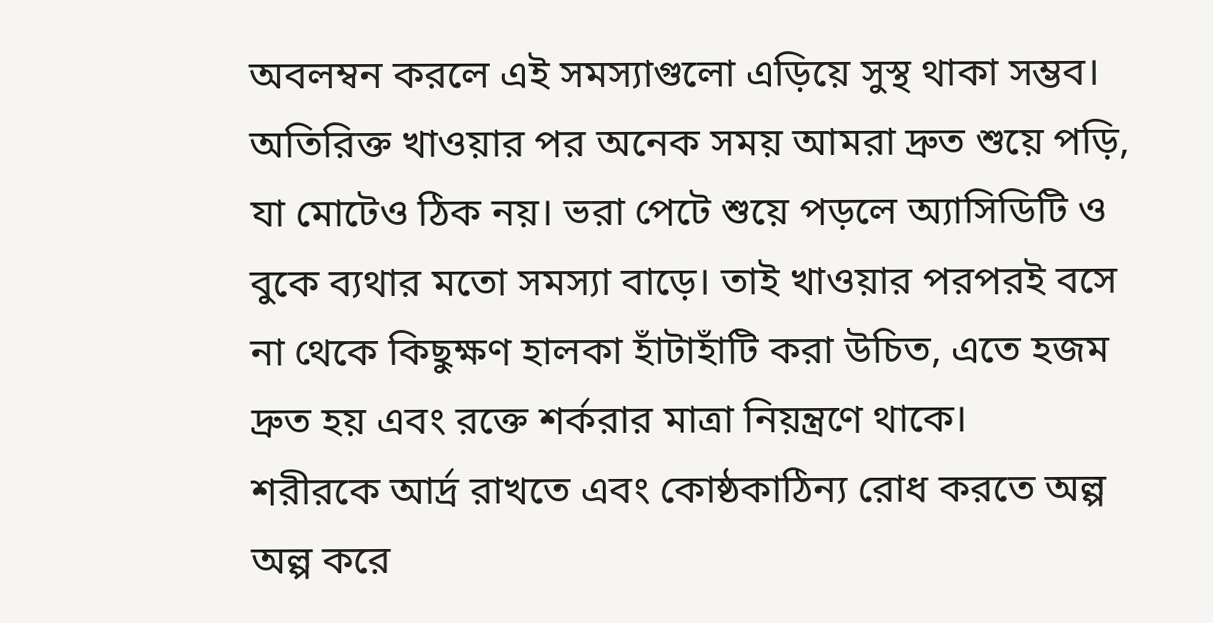অবলম্বন করলে এই সমস্যাগুলো এড়িয়ে সুস্থ থাকা সম্ভব।
অতিরিক্ত খাওয়ার পর অনেক সময় আমরা দ্রুত শুয়ে পড়ি, যা মোটেও ঠিক নয়। ভরা পেটে শুয়ে পড়লে অ্যাসিডিটি ও বুকে ব্যথার মতো সমস্যা বাড়ে। তাই খাওয়ার পরপরই বসে না থেকে কিছুক্ষণ হালকা হাঁটাহাঁটি করা উচিত, এতে হজম দ্রুত হয় এবং রক্তে শর্করার মাত্রা নিয়ন্ত্রণে থাকে।
শরীরকে আর্দ্র রাখতে এবং কোষ্ঠকাঠিন্য রোধ করতে অল্প অল্প করে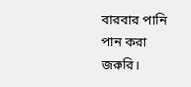বারবার পানি পান করা জরুরি।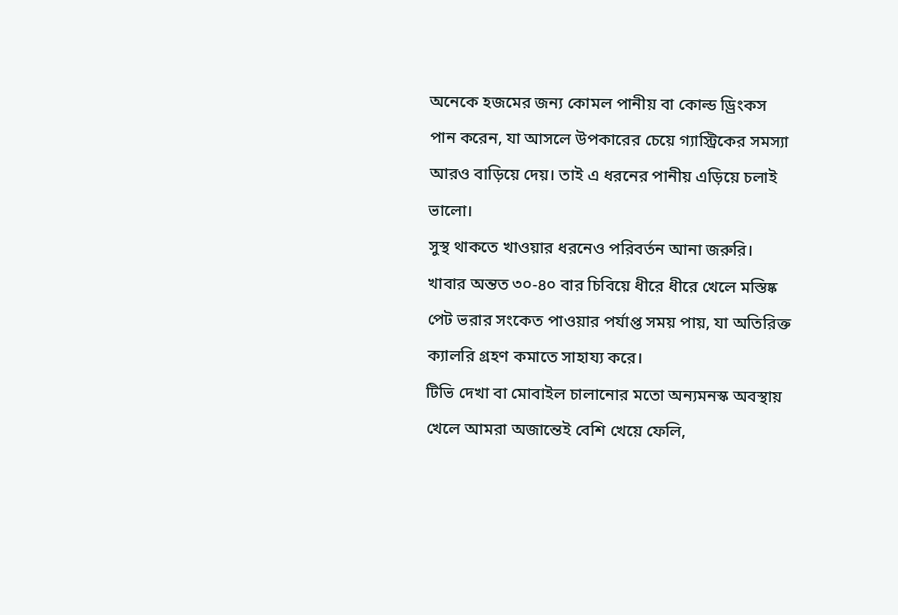অনেকে হজমের জন্য কোমল পানীয় বা কোল্ড ড্রিংকস পান করেন, যা আসলে উপকারের চেয়ে গ্যাস্ট্রিকের সমস্যা আরও বাড়িয়ে দেয়। তাই এ ধরনের পানীয় এড়িয়ে চলাই ভালো।
সুস্থ থাকতে খাওয়ার ধরনেও পরিবর্তন আনা জরুরি। খাবার অন্তত ৩০-৪০ বার চিবিয়ে ধীরে ধীরে খেলে মস্তিষ্ক পেট ভরার সংকেত পাওয়ার পর্যাপ্ত সময় পায়, যা অতিরিক্ত ক্যালরি গ্রহণ কমাতে সাহায্য করে।
টিভি দেখা বা মোবাইল চালানোর মতো অন্যমনস্ক অবস্থায় খেলে আমরা অজান্তেই বেশি খেয়ে ফেলি,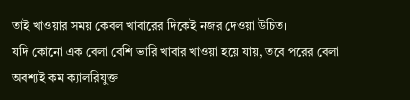তাই খাওয়ার সময় কেবল খাবারের দিকেই নজর দেওয়া উচিত।
যদি কোনো এক বেলা বেশি ভারি খাবার খাওয়া হয়ে যায়, তবে পরের বেলা অবশ্যই কম ক্যালরিযুক্ত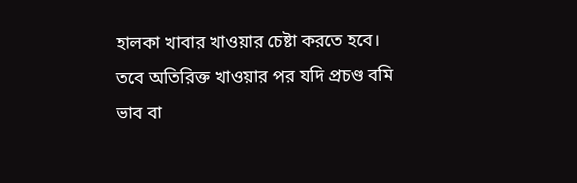হালকা খাবার খাওয়ার চেষ্টা করতে হবে। তবে অতিরিক্ত খাওয়ার পর যদি প্রচণ্ড বমি ভাব বা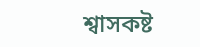শ্বাসকষ্ট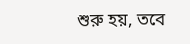শুরু হয়, তবে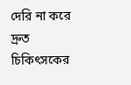দেরি না করে দ্রুত চিকিৎসকের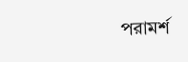পরামর্শ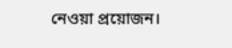নেওয়া প্রয়োজন।